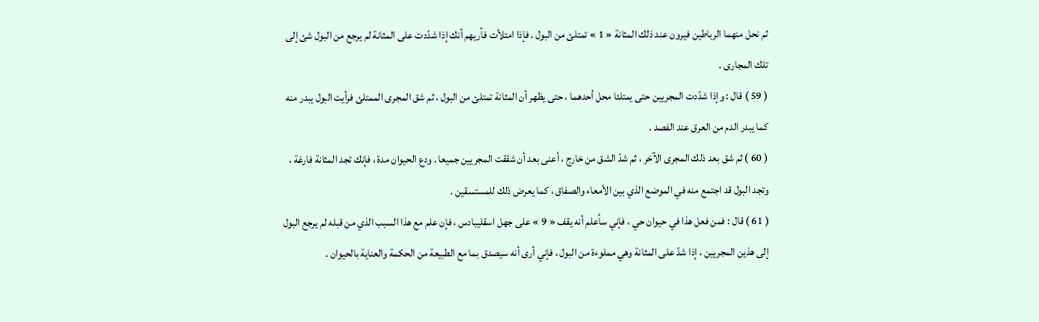ثم نحل منهما الرباطين فيرون عند ذلك المثانة « 1 » تمتلئ من البول . فإذا امتلأت فأريهم أنك إذا شدّدت على المثانة لم يرجع من البول شئ إلى تلك المجارى .
( 59 ) قال : وإذا شدّدت المجريين حتى يمتلئا محل أحدهما ، حتى يظهر أن المثانة تمتلئ من البول ، ثم شق المجرى الممتلئ فرأيت البول يبدر منه كما يبدر الدم من العرق عند الفصد .
( 60 ) ثم شق بعد ذلك المجرى الآخر ، ثم شدّ الشق من خارج ، أعنى بعد أن شققت المجريين جميعا . ودع الحيوان مدة ، فإنك تجد المثانة فارغة ، وتجد البول قد اجتمع منه في الموضع الذي بين الأمعاء والصفاق ، كما يعرض ذلك للمستسقين .
( 61 ) قال : فمن فعل هذا في حيوان حي ، فإني سأعلم أنه يقف « 9 » على جهل اسقليبادس ، فإن علم مع هذا السبب الذي من قبله لم يرجع البول إلى هذين المجريين ، إذا شدّ على المثانة وهي مملوءة من البول ، فإني أرى أنه سيصدق بما مع الطبيعة من الحكمة والعناية بالحيوان .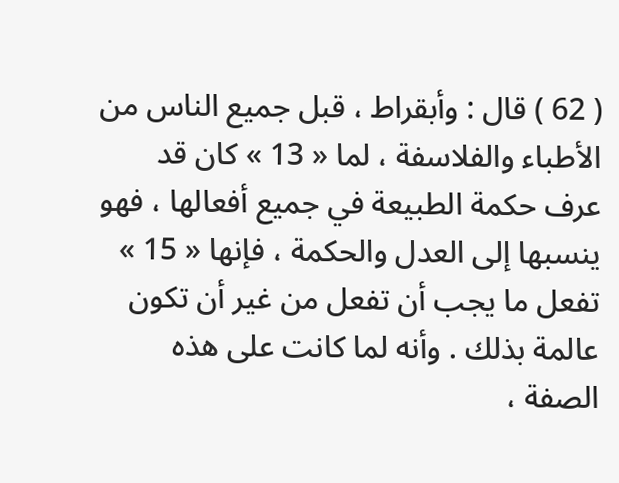( 62 ) قال : وأبقراط ، قبل جميع الناس من الأطباء والفلاسفة ، لما « 13 » كان قد عرف حكمة الطبيعة في جميع أفعالها ، فهو ينسبها إلى العدل والحكمة ، فإنها « 15 » تفعل ما يجب أن تفعل من غير أن تكون عالمة بذلك . وأنه لما كانت على هذه الصفة ،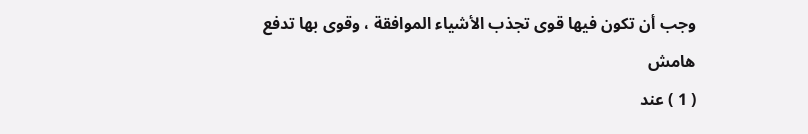وجب أن تكون فيها قوى تجذب الأشياء الموافقة ، وقوى بها تدفع
هامش
( 1 ) عند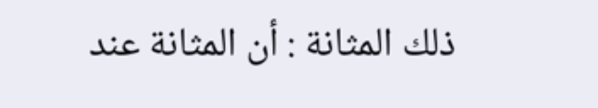ذلك المثانة : أن المثانة عند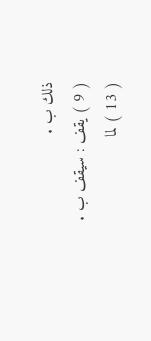ذلك ب .
( 9 ) يقف : سيقف ب .
( 13 ) لما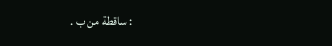: ساقطة من ب .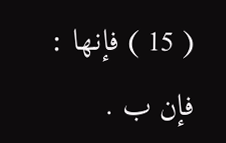( 15 ) فإنها : فإن ب .